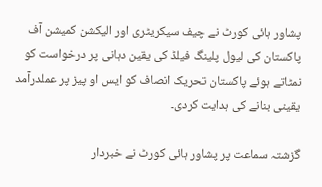پشاور ہائی کورٹ نے چیف سیکریٹری اور الیکشن کمیشن آف پاکستان کی لیول پلینگ فیلڈ کی یقین دہانی پر درخواست کو نمٹاتے ہوئے پاکستان تحریک انصاف کو ایس او پیز پر عملدرآمد یقینی بنانے کی ہدایت کردی۔

گزشتہ سماعت پر پشاور ہائی کورٹ نے خبردار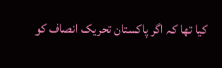کیا تھا کہ اگر پاکستان تحریک انصاف کو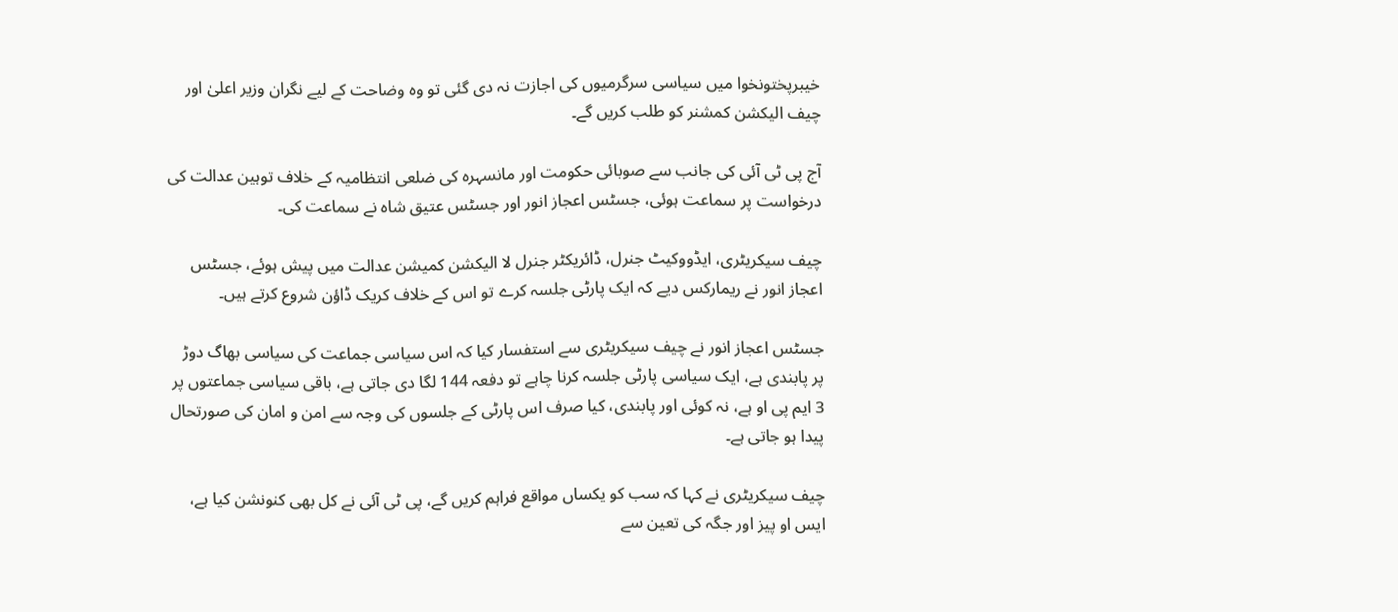خیبرپختونخوا میں سیاسی سرگرمیوں کی اجازت نہ دی گئی تو وہ وضاحت کے لیے نگران وزیر اعلیٰ اور چیف الیکشن کمشنر کو طلب کریں گے۔

آج پی ٹی آئی کی جانب سے صوبائی حکومت اور مانسہرہ کی ضلعی انتظامیہ کے خلاف توہین عدالت کی درخواست پر سماعت ہوئی، جسٹس اعجاز انور اور جسٹس عتیق شاہ نے سماعت کی۔

چیف سیکریٹری، ایڈووکیٹ جنرل، ڈائریکٹر جنرل لا الیکشن کمیشن عدالت میں پیش ہوئے، جسٹس اعجاز انور نے ریمارکس دیے کہ ایک پارٹی جلسہ کرے تو اس کے خلاف کریک ڈاؤن شروع کرتے ہیں۔

جسٹس اعجاز انور نے چیف سیکریٹری سے استفسار کیا کہ اس سیاسی جماعت کی سیاسی بھاگ دوڑ پر پابندی ہے، ایک سیاسی پارٹی جلسہ کرنا چاہے تو دفعہ 144 لگا دی جاتی ہے، باقی سیاسی جماعتوں پر 3 ایم پی او ہے، نہ کوئی اور پابندی، کیا صرف اس پارٹی کے جلسوں کی وجہ سے امن و امان کی صورتحال پیدا ہو جاتی ہے۔

چیف سیکریٹری نے کہا کہ سب کو یکساں مواقع فراہم کریں گے، پی ٹی آئی نے کل بھی کنونشن کیا ہے، ایس او پیز اور جگہ کی تعین سے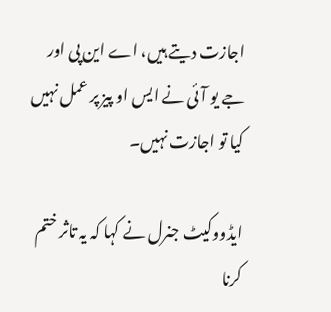اجازت دیتے ہیں، اے این پی اور جے یو آئی نے ایس او پیز پر عمل نہیں کیا تو اجازت نہیں۔

ایڈووکیٹ جنرل نے کہا کہ یہ تاثر ختم کرنا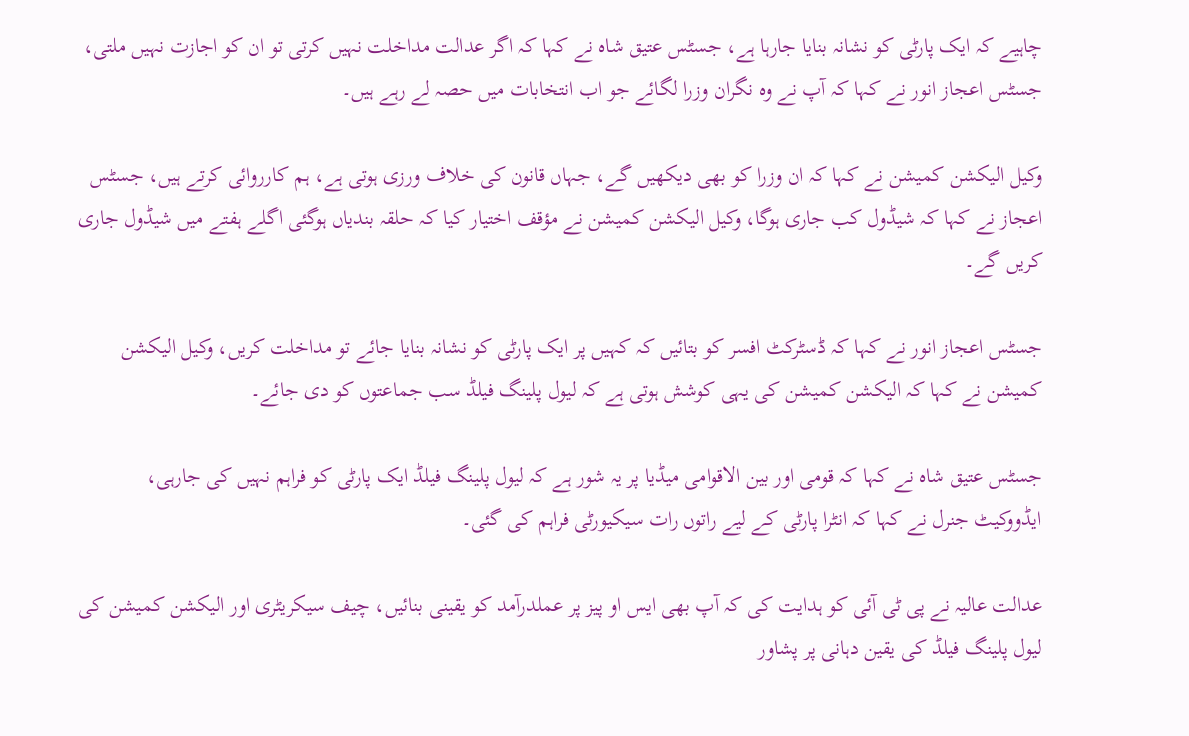چاہیے کہ ایک پارٹی کو نشانہ بنایا جارہا ہے، جسٹس عتیق شاہ نے کہا کہ اگر عدالت مداخلت نہیں کرتی تو ان کو اجازت نہیں ملتی، جسٹس اعجاز انور نے کہا کہ آپ نے وہ نگران وزرا لگائے جو اب انتخابات میں حصہ لے رہے ہیں۔

وکیل الیکشن کمیشن نے کہا کہ ان وزرا کو بھی دیکھیں گے، جہاں قانون کی خلاف ورزی ہوتی ہے، ہم کارروائی کرتے ہیں، جسٹس اعجاز نے کہا کہ شیڈول کب جاری ہوگا، وکیل الیکشن کمیشن نے مؤقف اختیار کیا کہ حلقہ بندیاں ہوگئی اگلے ہفتے میں شیڈول جاری کریں گے۔

جسٹس اعجاز انور نے کہا کہ ڈسٹرکٹ افسر کو بتائیں کہ کہیں پر ایک پارٹی کو نشانہ بنایا جائے تو مداخلت کریں، وکیل الیکشن کمیشن نے کہا کہ الیکشن کمیشن کی یہی کوشش ہوتی ہے کہ لیول پلینگ فیلڈ سب جماعتوں کو دی جائے۔

جسٹس عتیق شاہ نے کہا کہ قومی اور بین الاقوامی میڈیا پر یہ شور ہے کہ لیول پلینگ فیلڈ ایک پارٹی کو فراہم نہیں کی جارہی، ایڈووکیٹ جنرل نے کہا کہ انٹرا پارٹی کے لیے راتوں رات سیکیورٹی فراہم کی گئی۔

عدالت عالیہ نے پی ٹی آئی کو ہدایت کی کہ آپ بھی ایس او پیز پر عملدرآمد کو یقینی بنائیں، چیف سیکریٹری اور الیکشن کمیشن کی لیول پلینگ فیلڈ کی یقین دہانی پر پشاور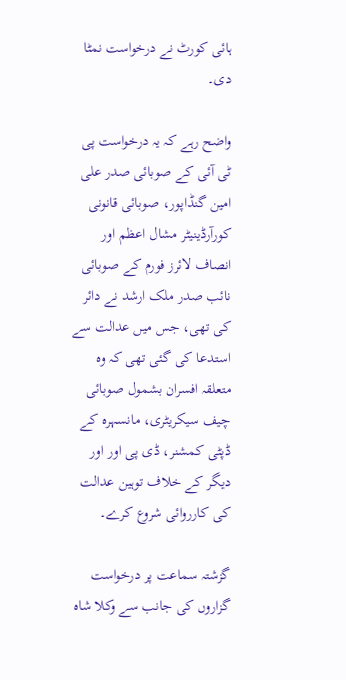ہائی کورٹ نے درخواست نمٹا دی۔

واضح رہے کہ یہ درخواست پی ٹی آئی کے صوبائی صدر علی امین گنڈاپور، صوبائی قانونی کورآرڈینیٹر مشال اعظم اور انصاف لائرز فورم کے صوبائی نائب صدر ملک ارشد نے دائر کی تھی، جس میں عدالت سے استدعا کی گئی تھی کہ وہ متعلقہ افسران بشمول صوبائی چیف سیکریٹری، مانسہرہ کے ڈپٹی کمشنر، ڈی پی اور اور دیگر کے خلاف توہین عدالت کی کارروائی شروع کرے۔

گزشتہ سماعت پر درخواست گزاروں کی جانب سے وکلا شاہ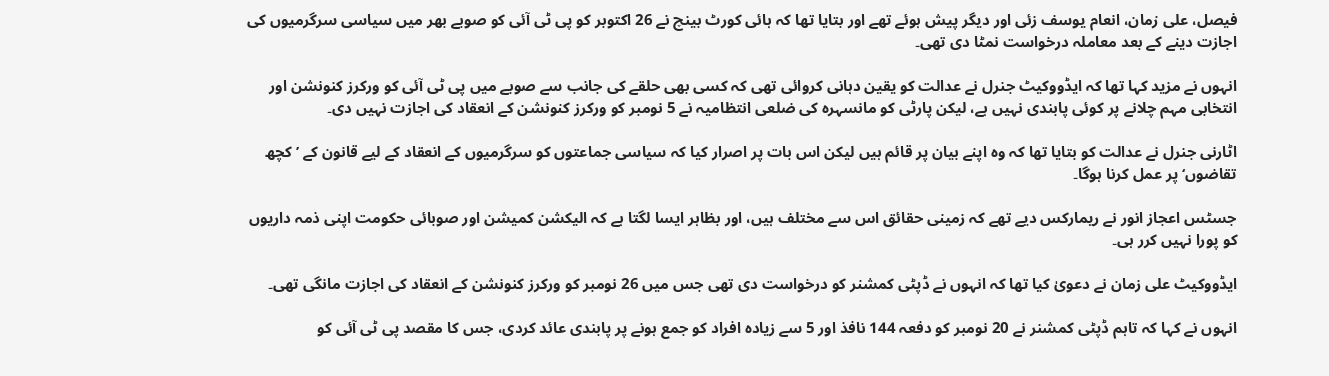فیصل، علی زمان، انعام یوسف زئی اور دیگر پیش ہوئے تھے اور بتایا تھا کہ ہائی کورٹ بینچ نے 26 اکتوبر کو پی ٹی آئی کو صوبے بھر میں سیاسی سرگرمیوں کی اجازت دینے کے بعد معاملہ درخواست نمٹا دی تھی۔

انہوں نے مزید کہا تھا کہ ایڈووکیٹ جنرل نے عدالت کو یقین دہانی کروائی تھی کہ کسی بھی حلقے کی جانب سے صوبے میں پی ٹی آئی کو ورکرز کنونشن اور انتخابی مہم چلانے پر کوئی پابندی نہیں ہے، لیکن پارٹی کو مانسہرہ کی ضلعی انتظامیہ نے 5 نومبر کو ورکرز کنونشن کے انعقاد کی اجازت نہیں دی۔

اٹارنی جنرل نے عدالت کو بتایا تھا کہ وہ اپنے بیان پر قائم ہیں لیکن اس بات پر اصرار کیا کہ سیاسی جماعتوں کو سرگرمیوں کے انعقاد کے لیے قانون کے ’کچھ تقاضوں‘ پر عمل کرنا ہوگا۔

جسٹس اعجاز انور نے ریمارکس دیے تھے کہ زمینی حقائق اس سے مختلف ہیں، اور بظاہر ایسا لگتا ہے کہ الیکشن کمیشن اور صوبائی حکومت اپنی ذمہ داریوں کو پورا نہیں کرر ہی۔

ایڈووکیٹ علی زمان نے دعویٰ کیا تھا کہ انہوں نے ڈپٹی کمشنر کو درخواست دی تھی جس میں 26 نومبر کو ورکرز کنونشن کے انعقاد کی اجازت مانگی تھی۔

انہوں نے کہا کہ تاہم ڈپٹی کمشنر نے 20 نومبر کو دفعہ 144 نافذ اور 5 سے زیادہ افراد کو جمع ہونے پر پابندی عائد کردی، جس کا مقصد پی ٹی آئی کو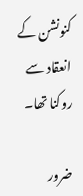کنونشن کے انعقاد سے روکنا تھا۔

ضرور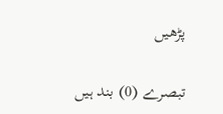پڑھیں

تبصرے (0) بند ہیں